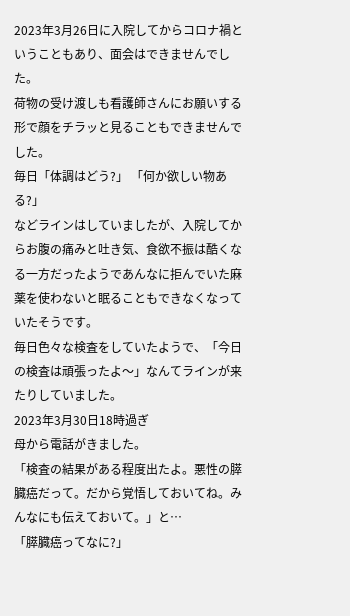2023年3月26日に入院してからコロナ禍ということもあり、面会はできませんでした。
荷物の受け渡しも看護師さんにお願いする形で顔をチラッと見ることもできませんでした。
毎日「体調はどう?」 「何か欲しい物ある?」
などラインはしていましたが、入院してからお腹の痛みと吐き気、食欲不振は酷くなる一方だったようであんなに拒んでいた麻薬を使わないと眠ることもできなくなっていたそうです。
毎日色々な検査をしていたようで、「今日の検査は頑張ったよ〜」なんてラインが来たりしていました。
2023年3月30日18時過ぎ
母から電話がきました。
「検査の結果がある程度出たよ。悪性の膵臓癌だって。だから覚悟しておいてね。みんなにも伝えておいて。」と…
「膵臓癌ってなに?」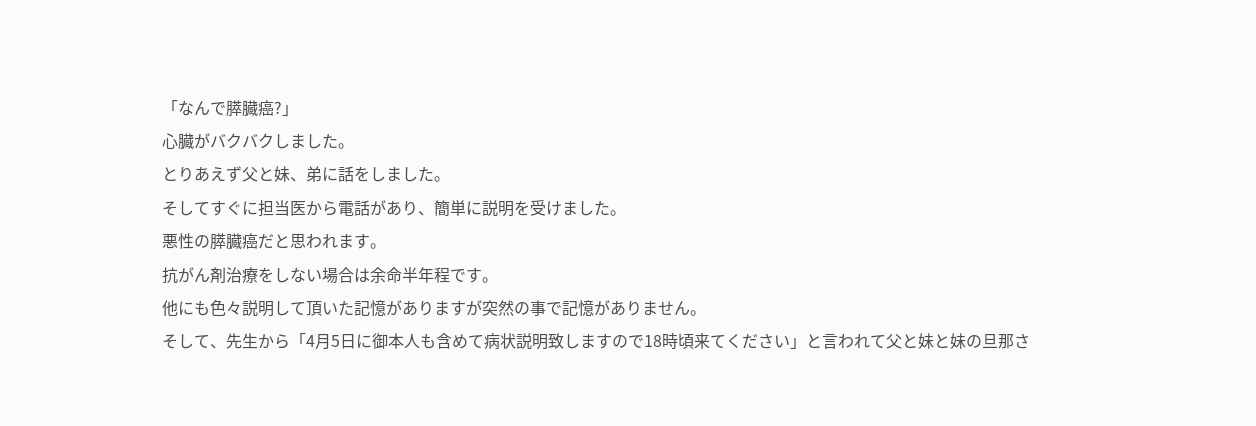「なんで膵臓癌?」
心臓がバクバクしました。
とりあえず父と妹、弟に話をしました。
そしてすぐに担当医から電話があり、簡単に説明を受けました。
悪性の膵臓癌だと思われます。
抗がん剤治療をしない場合は余命半年程です。
他にも色々説明して頂いた記憶がありますが突然の事で記憶がありません。
そして、先生から「4月5日に御本人も含めて病状説明致しますので18時頃来てください」と言われて父と妹と妹の旦那さ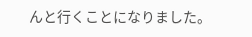んと行くことになりました。